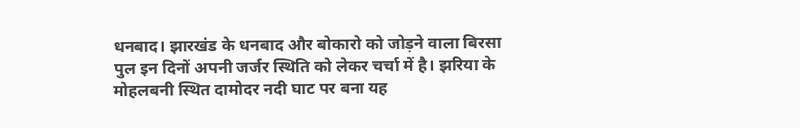धनबाद। झारखंड के धनबाद और बोकारो को जोड़ने वाला बिरसा पुल इन दिनों अपनी जर्जर स्थिति को लेकर चर्चा में है। झरिया के मोहलबनी स्थित दामोदर नदी घाट पर बना यह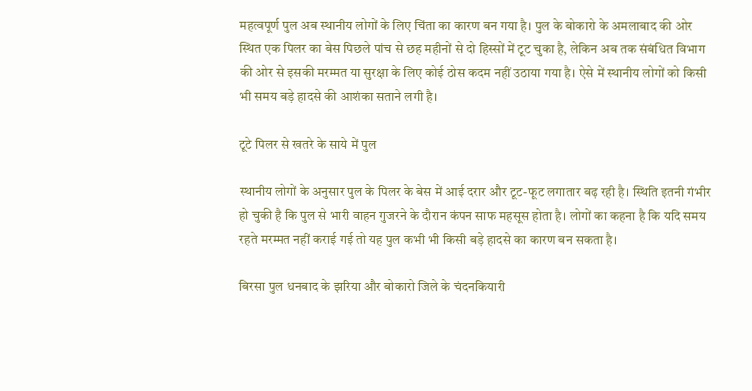महत्वपूर्ण पुल अब स्थानीय लोगों के लिए चिंता का कारण बन गया है। पुल के बोकारो के अमलाबाद की ओर स्थित एक पिलर का बेस पिछले पांच से छह महीनों से दो हिस्सों में टूट चुका है, लेकिन अब तक संबंधित विभाग की ओर से इसकी मरम्मत या सुरक्षा के लिए कोई ठोस कदम नहीं उठाया गया है। ऐसे में स्थानीय लोगों को किसी भी समय बड़े हादसे की आशंका सताने लगी है।

टूटे पिलर से खतरे के साये में पुल

स्थानीय लोगों के अनुसार पुल के पिलर के बेस में आई दरार और टूट-फूट लगातार बढ़ रही है। स्थिति इतनी गंभीर हो चुकी है कि पुल से भारी वाहन गुजरने के दौरान कंपन साफ महसूस होता है। लोगों का कहना है कि यदि समय रहते मरम्मत नहीं कराई गई तो यह पुल कभी भी किसी बड़े हादसे का कारण बन सकता है।

बिरसा पुल धनबाद के झरिया और बोकारो जिले के चंदनकियारी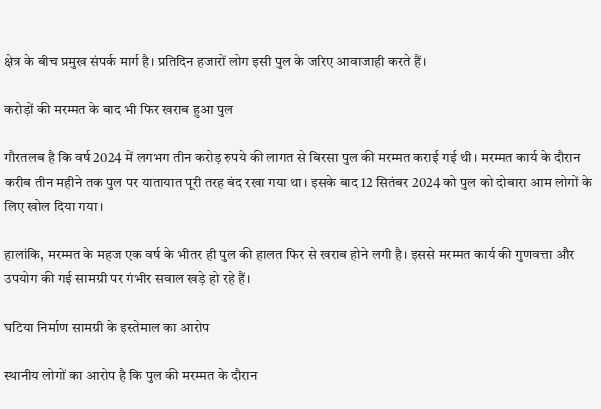क्षेत्र के बीच प्रमुख संपर्क मार्ग है। प्रतिदिन हजारों लोग इसी पुल के जरिए आवाजाही करते हैं।

करोड़ों की मरम्मत के बाद भी फिर खराब हुआ पुल

गौरतलब है कि वर्ष 2024 में लगभग तीन करोड़ रुपये की लागत से बिरसा पुल की मरम्मत कराई गई थी। मरम्मत कार्य के दौरान करीब तीन महीने तक पुल पर यातायात पूरी तरह बंद रखा गया था। इसके बाद 12 सितंबर 2024 को पुल को दोबारा आम लोगों के लिए खोल दिया गया।

हालांकि, मरम्मत के महज एक वर्ष के भीतर ही पुल की हालत फिर से खराब होने लगी है। इससे मरम्मत कार्य की गुणवत्ता और उपयोग की गई सामग्री पर गंभीर सवाल खड़े हो रहे हैं।

घटिया निर्माण सामग्री के इस्तेमाल का आरोप

स्थानीय लोगों का आरोप है कि पुल की मरम्मत के दौरान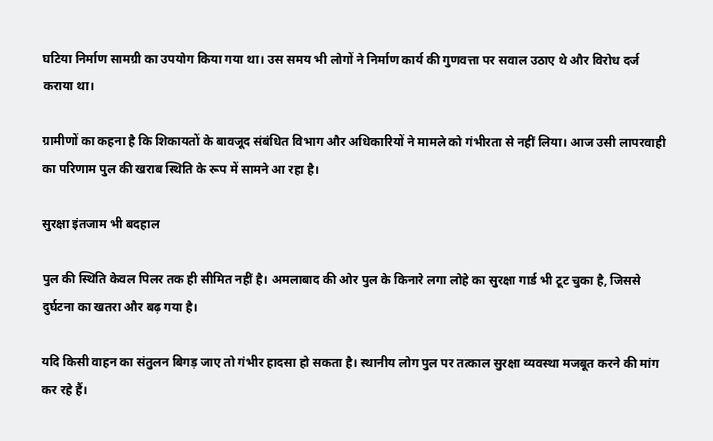घटिया निर्माण सामग्री का उपयोग किया गया था। उस समय भी लोगों ने निर्माण कार्य की गुणवत्ता पर सवाल उठाए थे और विरोध दर्ज कराया था।

ग्रामीणों का कहना है कि शिकायतों के बावजूद संबंधित विभाग और अधिकारियों ने मामले को गंभीरता से नहीं लिया। आज उसी लापरवाही का परिणाम पुल की खराब स्थिति के रूप में सामने आ रहा है।

सुरक्षा इंतजाम भी बदहाल

पुल की स्थिति केवल पिलर तक ही सीमित नहीं है। अमलाबाद की ओर पुल के किनारे लगा लोहे का सुरक्षा गार्ड भी टूट चुका है, जिससे दुर्घटना का खतरा और बढ़ गया है।

यदि किसी वाहन का संतुलन बिगड़ जाए तो गंभीर हादसा हो सकता है। स्थानीय लोग पुल पर तत्काल सुरक्षा व्यवस्था मजबूत करने की मांग कर रहे हैं।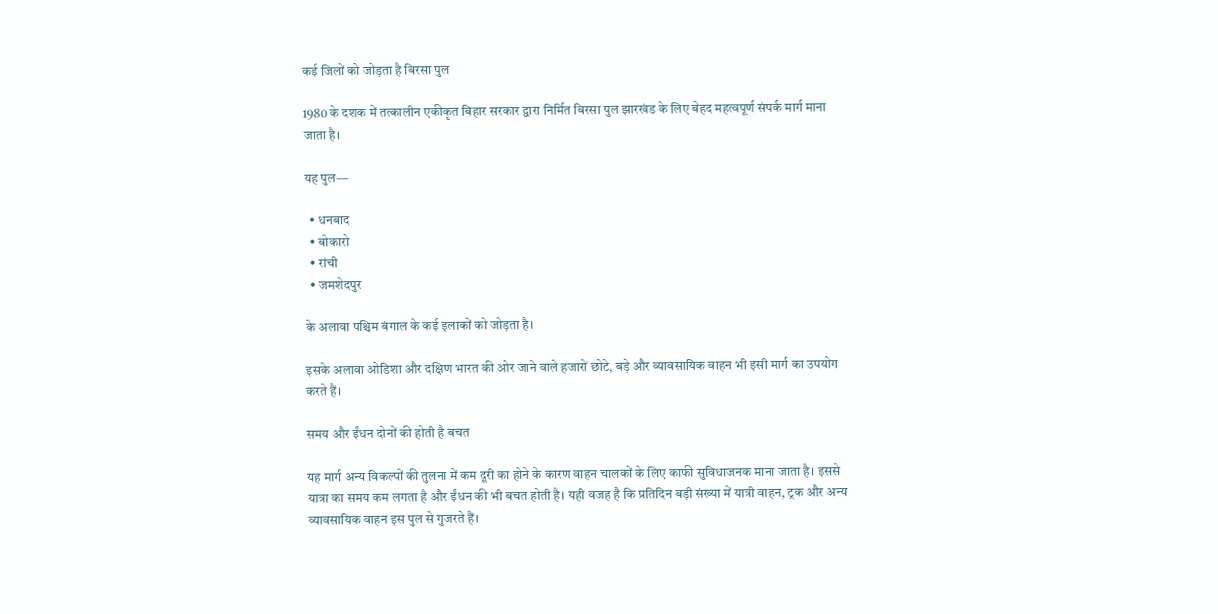कई जिलों को जोड़ता है बिरसा पुल

1980 के दशक में तत्कालीन एकीकृत बिहार सरकार द्वारा निर्मित बिरसा पुल झारखंड के लिए बेहद महत्वपूर्ण संपर्क मार्ग माना जाता है।

यह पुल—

  • धनबाद
  • बोकारो
  • रांची
  • जमशेदपुर

के अलावा पश्चिम बंगाल के कई इलाकों को जोड़ता है।

इसके अलावा ओडिशा और दक्षिण भारत की ओर जाने वाले हजारों छोटे, बड़े और व्यावसायिक वाहन भी इसी मार्ग का उपयोग करते हैं।

समय और ईंधन दोनों की होती है बचत

यह मार्ग अन्य विकल्पों की तुलना में कम दूरी का होने के कारण वाहन चालकों के लिए काफी सुविधाजनक माना जाता है। इससे यात्रा का समय कम लगता है और ईंधन की भी बचत होती है। यही वजह है कि प्रतिदिन बड़ी संख्या में यात्री वाहन, ट्रक और अन्य व्यावसायिक वाहन इस पुल से गुजरते हैं।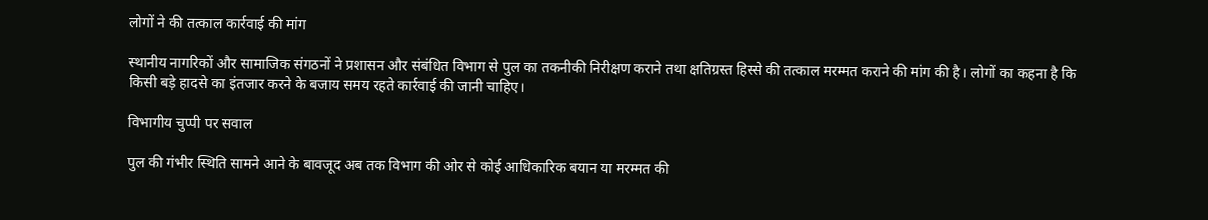लोगों ने की तत्काल कार्रवाई की मांग

स्थानीय नागरिकों और सामाजिक संगठनों ने प्रशासन और संबंधित विभाग से पुल का तकनीकी निरीक्षण कराने तथा क्षतिग्रस्त हिस्से की तत्काल मरम्मत कराने की मांग की है। लोगों का कहना है कि किसी बड़े हादसे का इंतजार करने के बजाय समय रहते कार्रवाई की जानी चाहिए।

विभागीय चुप्पी पर सवाल

पुल की गंभीर स्थिति सामने आने के बावजूद अब तक विभाग की ओर से कोई आधिकारिक बयान या मरम्मत की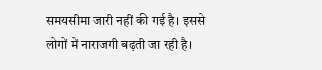समयसीमा जारी नहीं की गई है। इससे लोगों में नाराजगी बढ़ती जा रही है।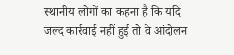स्थानीय लोगों का कहना है कि यदि जल्द कार्रवाई नहीं हुई तो वे आंदोलन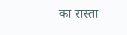का रास्ता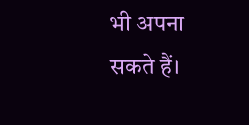भी अपना सकते हैं।